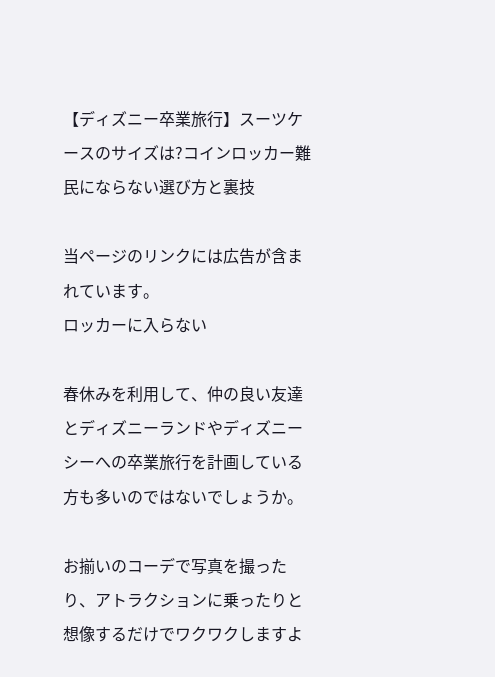【ディズニー卒業旅行】スーツケースのサイズは?コインロッカー難民にならない選び方と裏技

当ページのリンクには広告が含まれています。
ロッカーに入らない

春休みを利用して、仲の良い友達とディズニーランドやディズニーシーへの卒業旅行を計画している方も多いのではないでしょうか。

お揃いのコーデで写真を撮ったり、アトラクションに乗ったりと想像するだけでワクワクしますよ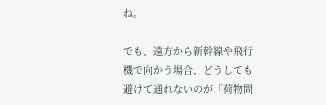ね。

でも、遠方から新幹線や飛行機で向かう場合、どうしても避けて通れないのが「荷物問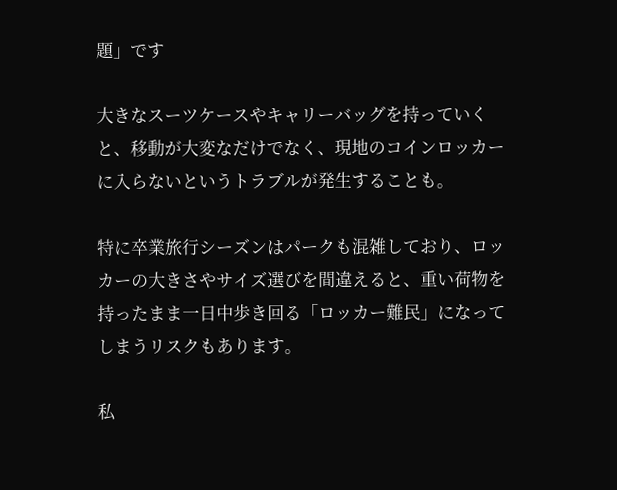題」です

大きなスーツケースやキャリーバッグを持っていくと、移動が大変なだけでなく、現地のコインロッカーに入らないというトラブルが発生することも。

特に卒業旅行シーズンはパークも混雑しており、ロッカーの大きさやサイズ選びを間違えると、重い荷物を持ったまま一日中歩き回る「ロッカー難民」になってしまうリスクもあります。

私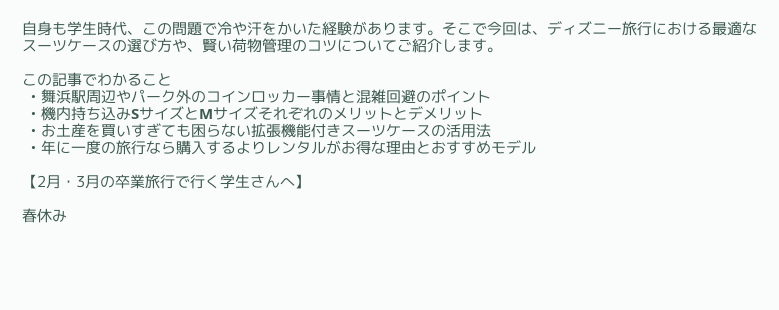自身も学生時代、この問題で冷や汗をかいた経験があります。そこで今回は、ディズニー旅行における最適なスーツケースの選び方や、賢い荷物管理のコツについてご紹介します。

この記事でわかること
  • 舞浜駅周辺やパーク外のコインロッカー事情と混雑回避のポイント
  • 機内持ち込みSサイズとMサイズそれぞれのメリットとデメリット
  • お土産を買いすぎても困らない拡張機能付きスーツケースの活用法
  • 年に一度の旅行なら購入するよりレンタルがお得な理由とおすすめモデル

【2月・3月の卒業旅行で行く学生さんへ】

春休み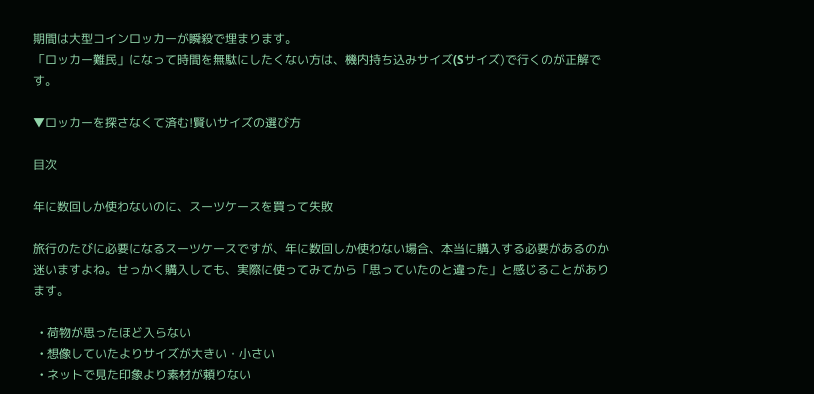期間は大型コインロッカーが瞬殺で埋まります。
「ロッカー難民」になって時間を無駄にしたくない方は、機内持ち込みサイズ(Sサイズ)で行くのが正解です。

▼ロッカーを探さなくて済む!賢いサイズの選び方

目次

年に数回しか使わないのに、スーツケースを買って失敗

旅行のたびに必要になるスーツケースですが、年に数回しか使わない場合、本当に購入する必要があるのか迷いますよね。せっかく購入しても、実際に使ってみてから「思っていたのと違った」と感じることがあります。

  • 荷物が思ったほど入らない
  • 想像していたよりサイズが大きい・小さい
  • ネットで見た印象より素材が頼りない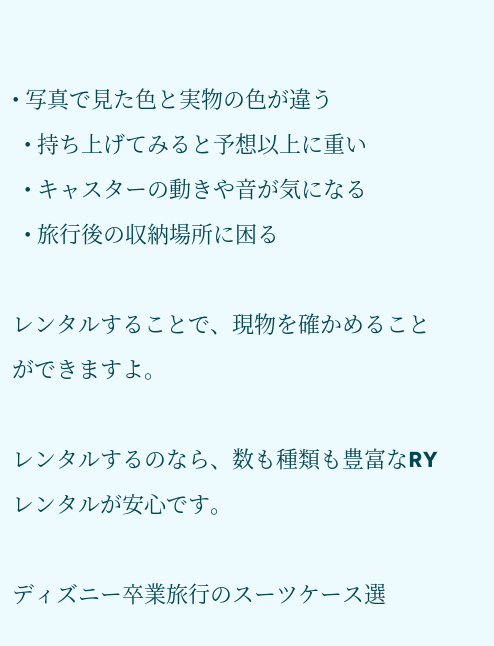• 写真で見た色と実物の色が違う
  • 持ち上げてみると予想以上に重い
  • キャスターの動きや音が気になる
  • 旅行後の収納場所に困る

レンタルすることで、現物を確かめることができますよ。

レンタルするのなら、数も種類も豊富なRYレンタルが安心です。

ディズニー卒業旅行のスーツケース選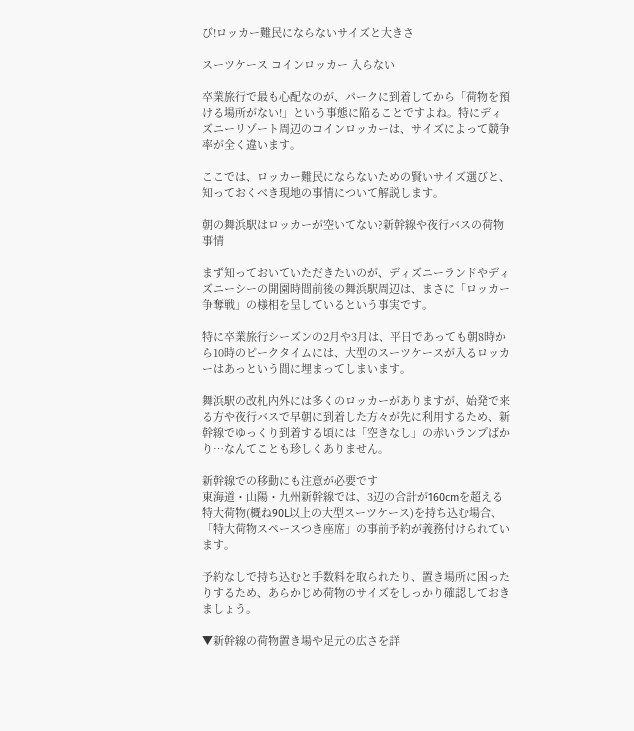び!ロッカー難民にならないサイズと大きさ

スーツケース コインロッカー 入らない

卒業旅行で最も心配なのが、パークに到着してから「荷物を預ける場所がない!」という事態に陥ることですよね。特にディズニーリゾート周辺のコインロッカーは、サイズによって競争率が全く違います。

ここでは、ロッカー難民にならないための賢いサイズ選びと、知っておくべき現地の事情について解説します。

朝の舞浜駅はロッカーが空いてない?新幹線や夜行バスの荷物事情

まず知っておいていただきたいのが、ディズニーランドやディズニーシーの開園時間前後の舞浜駅周辺は、まさに「ロッカー争奪戦」の様相を呈しているという事実です。

特に卒業旅行シーズンの2月や3月は、平日であっても朝8時から10時のピークタイムには、大型のスーツケースが入るロッカーはあっという間に埋まってしまいます。

舞浜駅の改札内外には多くのロッカーがありますが、始発で来る方や夜行バスで早朝に到着した方々が先に利用するため、新幹線でゆっくり到着する頃には「空きなし」の赤いランプばかり…なんてことも珍しくありません。

新幹線での移動にも注意が必要です
東海道・山陽・九州新幹線では、3辺の合計が160cmを超える特大荷物(概ね90L以上の大型スーツケース)を持ち込む場合、「特大荷物スペースつき座席」の事前予約が義務付けられています。

予約なしで持ち込むと手数料を取られたり、置き場所に困ったりするため、あらかじめ荷物のサイズをしっかり確認しておきましょう。

▼新幹線の荷物置き場や足元の広さを詳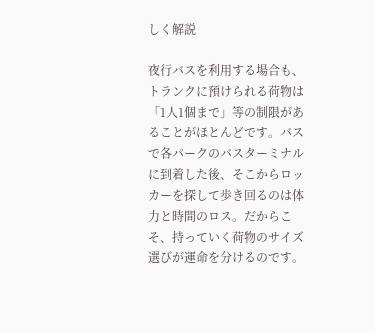しく解説

夜行バスを利用する場合も、トランクに預けられる荷物は「1人1個まで」等の制限があることがほとんどです。バスで各パークのバスターミナルに到着した後、そこからロッカーを探して歩き回るのは体力と時間のロス。だからこそ、持っていく荷物のサイズ選びが運命を分けるのです。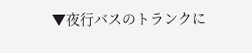▼夜行バスのトランクに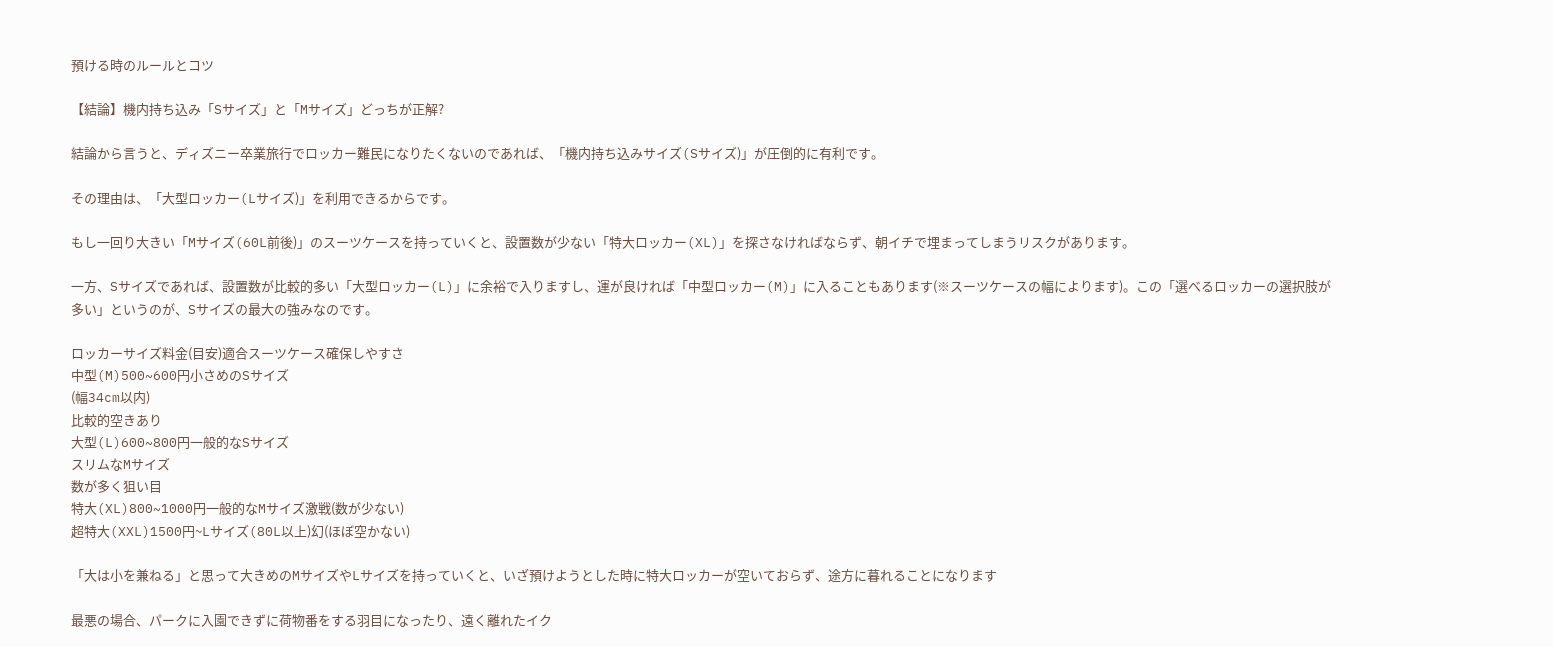預ける時のルールとコツ

【結論】機内持ち込み「Sサイズ」と「Mサイズ」どっちが正解?

結論から言うと、ディズニー卒業旅行でロッカー難民になりたくないのであれば、「機内持ち込みサイズ(Sサイズ)」が圧倒的に有利です。

その理由は、「大型ロッカー(Lサイズ)」を利用できるからです。

もし一回り大きい「Mサイズ(60L前後)」のスーツケースを持っていくと、設置数が少ない「特大ロッカー(XL)」を探さなければならず、朝イチで埋まってしまうリスクがあります。

一方、Sサイズであれば、設置数が比較的多い「大型ロッカー(L)」に余裕で入りますし、運が良ければ「中型ロッカー(M)」に入ることもあります(※スーツケースの幅によります)。この「選べるロッカーの選択肢が多い」というのが、Sサイズの最大の強みなのです。

ロッカーサイズ料金(目安)適合スーツケース確保しやすさ
中型(M)500~600円小さめのSサイズ
(幅34cm以内)
比較的空きあり
大型(L)600~800円一般的なSサイズ
スリムなMサイズ
数が多く狙い目
特大(XL)800~1000円一般的なMサイズ激戦(数が少ない)
超特大(XXL)1500円~Lサイズ(80L以上)幻(ほぼ空かない)

「大は小を兼ねる」と思って大きめのMサイズやLサイズを持っていくと、いざ預けようとした時に特大ロッカーが空いておらず、途方に暮れることになります

最悪の場合、パークに入園できずに荷物番をする羽目になったり、遠く離れたイク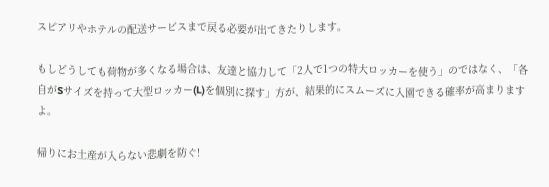スピアリやホテルの配送サービスまで戻る必要が出てきたりします。

もしどうしても荷物が多くなる場合は、友達と協力して「2人で1つの特大ロッカーを使う」のではなく、「各自がSサイズを持って大型ロッカー(L)を個別に探す」方が、結果的にスムーズに入園できる確率が高まりますよ。

帰りにお土産が入らない悲劇を防ぐ!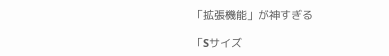「拡張機能」が神すぎる

「Sサイズ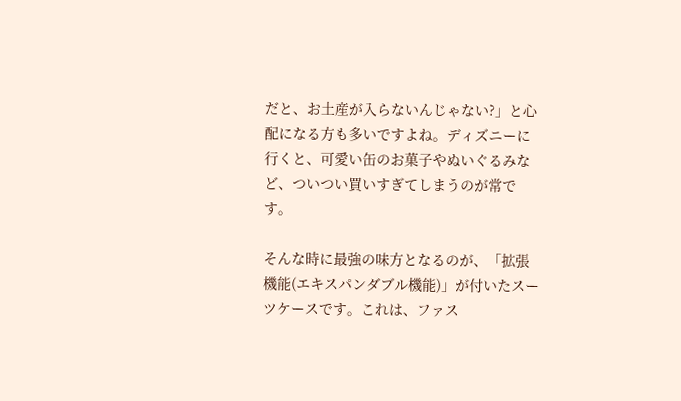だと、お土産が入らないんじゃない?」と心配になる方も多いですよね。ディズニーに行くと、可愛い缶のお菓子やぬいぐるみなど、ついつい買いすぎてしまうのが常です。

そんな時に最強の味方となるのが、「拡張機能(エキスパンダブル機能)」が付いたスーツケースです。これは、ファス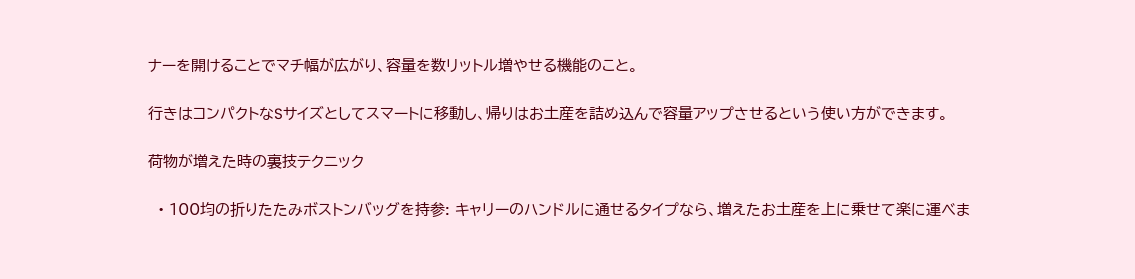ナーを開けることでマチ幅が広がり、容量を数リットル増やせる機能のこと。

行きはコンパクトなSサイズとしてスマートに移動し、帰りはお土産を詰め込んで容量アップさせるという使い方ができます。

荷物が増えた時の裏技テクニック

  • 100均の折りたたみボストンバッグを持参: キャリーのハンドルに通せるタイプなら、増えたお土産を上に乗せて楽に運べま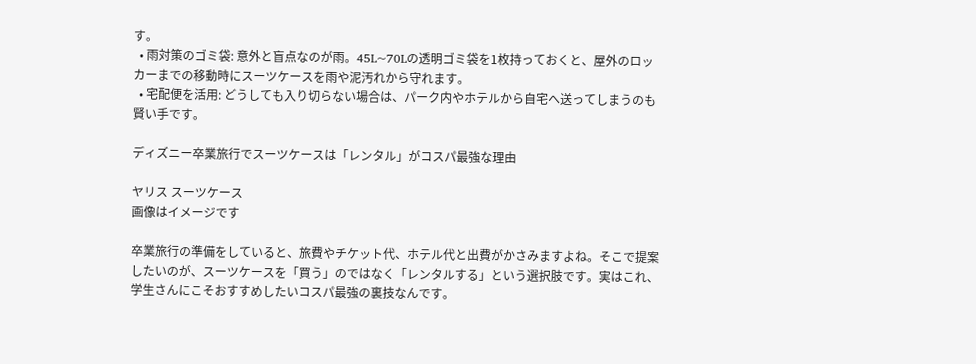す。
  • 雨対策のゴミ袋: 意外と盲点なのが雨。45L~70Lの透明ゴミ袋を1枚持っておくと、屋外のロッカーまでの移動時にスーツケースを雨や泥汚れから守れます。
  • 宅配便を活用: どうしても入り切らない場合は、パーク内やホテルから自宅へ送ってしまうのも賢い手です。

ディズニー卒業旅行でスーツケースは「レンタル」がコスパ最強な理由

ヤリス スーツケース
画像はイメージです

卒業旅行の準備をしていると、旅費やチケット代、ホテル代と出費がかさみますよね。そこで提案したいのが、スーツケースを「買う」のではなく「レンタルする」という選択肢です。実はこれ、学生さんにこそおすすめしたいコスパ最強の裏技なんです。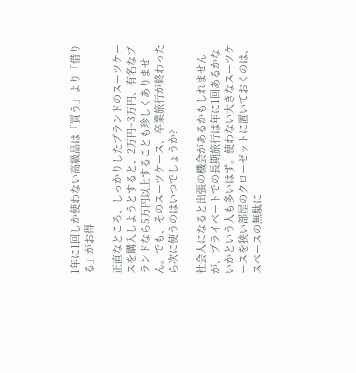1年に1回しか使わない高級品は「買う」より「借りる」がお得

正直なところ、しっかりしたブランドのスーツケースを購入しようとすると、2万円~3万円、有名なブランドなら5万円以上することも珍しくありません。でも、そのスーツケース、卒業旅行が終わったら次に使うのはいつでしょうか?

社会人になると出張の機会があるかもしれませんが、プライベートでの長期旅行は年に1回あるかないかという人も多いはず。使わない大きなスーツケースを狭い部屋のクローゼットに置いておくのは、スペースの無駄に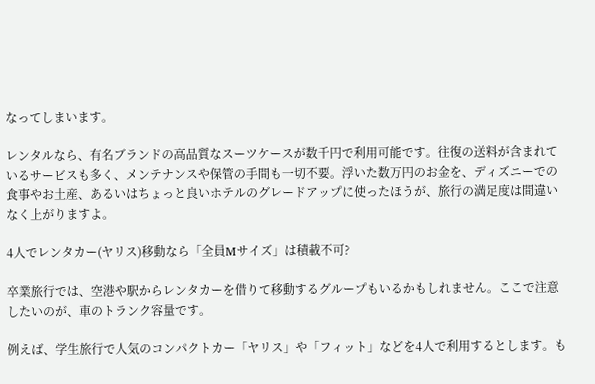なってしまいます。

レンタルなら、有名ブランドの高品質なスーツケースが数千円で利用可能です。往復の送料が含まれているサービスも多く、メンテナンスや保管の手間も一切不要。浮いた数万円のお金を、ディズニーでの食事やお土産、あるいはちょっと良いホテルのグレードアップに使ったほうが、旅行の満足度は間違いなく上がりますよ。

4人でレンタカー(ヤリス)移動なら「全員Mサイズ」は積載不可?

卒業旅行では、空港や駅からレンタカーを借りて移動するグループもいるかもしれません。ここで注意したいのが、車のトランク容量です。

例えば、学生旅行で人気のコンパクトカー「ヤリス」や「フィット」などを4人で利用するとします。も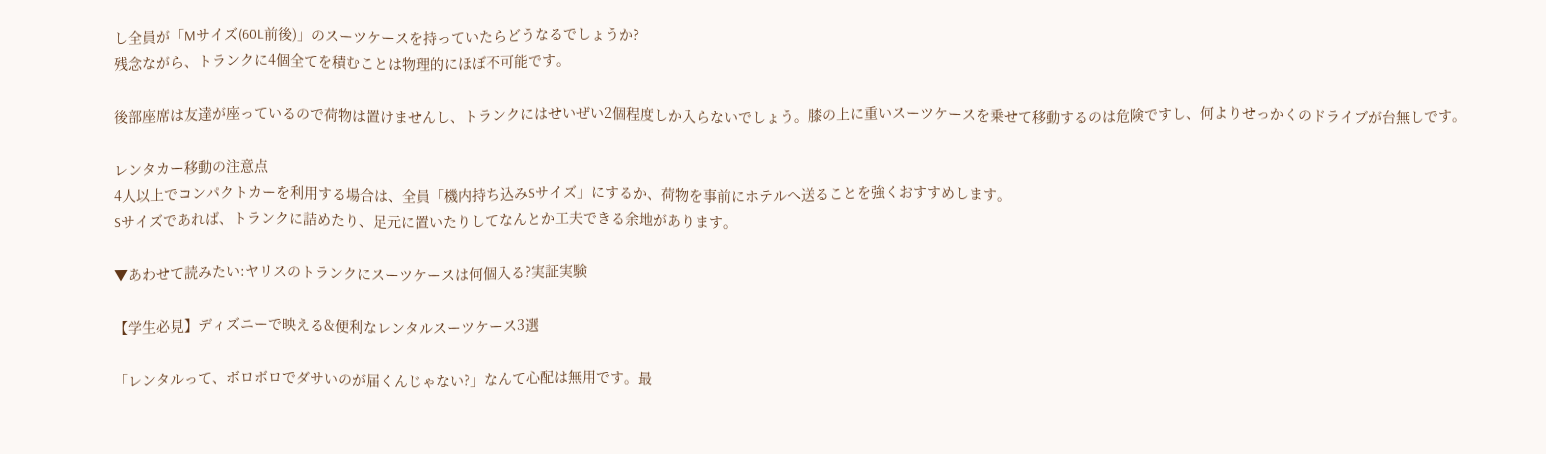し全員が「Mサイズ(60L前後)」のスーツケースを持っていたらどうなるでしょうか?
残念ながら、トランクに4個全てを積むことは物理的にほぼ不可能です。

後部座席は友達が座っているので荷物は置けませんし、トランクにはせいぜい2個程度しか入らないでしょう。膝の上に重いスーツケースを乗せて移動するのは危険ですし、何よりせっかくのドライブが台無しです。

レンタカー移動の注意点
4人以上でコンパクトカーを利用する場合は、全員「機内持ち込みSサイズ」にするか、荷物を事前にホテルへ送ることを強くおすすめします。
Sサイズであれば、トランクに詰めたり、足元に置いたりしてなんとか工夫できる余地があります。

▼あわせて読みたい:ヤリスのトランクにスーツケースは何個入る?実証実験

【学生必見】ディズニーで映える&便利なレンタルスーツケース3選

「レンタルって、ボロボロでダサいのが届くんじゃない?」なんて心配は無用です。最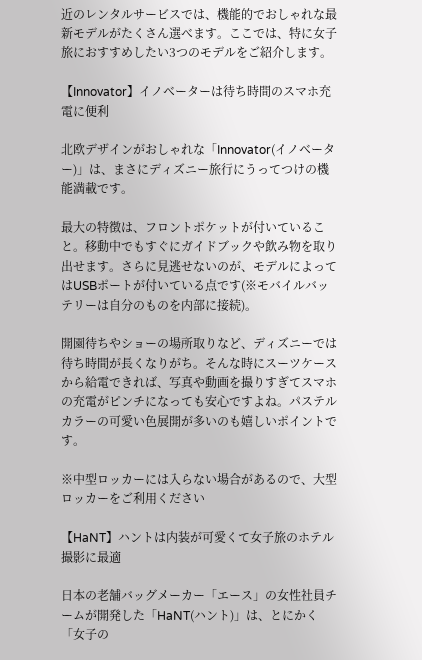近のレンタルサービスでは、機能的でおしゃれな最新モデルがたくさん選べます。ここでは、特に女子旅におすすめしたい3つのモデルをご紹介します。

【Innovator】イノベーターは待ち時間のスマホ充電に便利

北欧デザインがおしゃれな「Innovator(イノベーター)」は、まさにディズニー旅行にうってつけの機能満載です。

最大の特徴は、フロントポケットが付いていること。移動中でもすぐにガイドブックや飲み物を取り出せます。さらに見逃せないのが、モデルによってはUSBポートが付いている点です(※モバイルバッテリーは自分のものを内部に接続)。

開園待ちやショーの場所取りなど、ディズニーでは待ち時間が長くなりがち。そんな時にスーツケースから給電できれば、写真や動画を撮りすぎてスマホの充電がピンチになっても安心ですよね。パステルカラーの可愛い色展開が多いのも嬉しいポイントです。

※中型ロッカーには入らない場合があるので、大型ロッカーをご利用ください

【HaNT】ハントは内装が可愛くて女子旅のホテル撮影に最適

日本の老舗バッグメーカー「エース」の女性社員チームが開発した「HaNT(ハント)」は、とにかく「女子の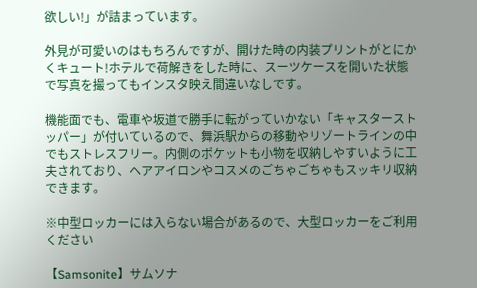欲しい!」が詰まっています。

外見が可愛いのはもちろんですが、開けた時の内装プリントがとにかくキュート!ホテルで荷解きをした時に、スーツケースを開いた状態で写真を撮ってもインスタ映え間違いなしです。

機能面でも、電車や坂道で勝手に転がっていかない「キャスターストッパー」が付いているので、舞浜駅からの移動やリゾートラインの中でもストレスフリー。内側のポケットも小物を収納しやすいように工夫されており、ヘアアイロンやコスメのごちゃごちゃもスッキリ収納できます。

※中型ロッカーには入らない場合があるので、大型ロッカーをご利用ください

【Samsonite】サムソナ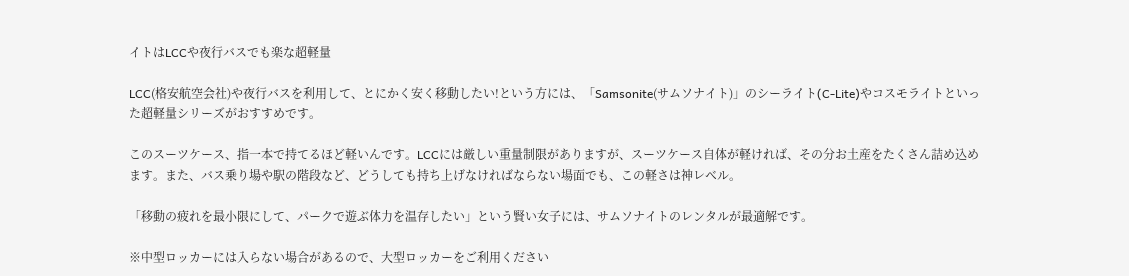イトはLCCや夜行バスでも楽な超軽量

LCC(格安航空会社)や夜行バスを利用して、とにかく安く移動したい!という方には、「Samsonite(サムソナイト)」のシーライト(C-Lite)やコスモライトといった超軽量シリーズがおすすめです。

このスーツケース、指一本で持てるほど軽いんです。LCCには厳しい重量制限がありますが、スーツケース自体が軽ければ、その分お土産をたくさん詰め込めます。また、バス乗り場や駅の階段など、どうしても持ち上げなければならない場面でも、この軽さは神レベル。

「移動の疲れを最小限にして、パークで遊ぶ体力を温存したい」という賢い女子には、サムソナイトのレンタルが最適解です。

※中型ロッカーには入らない場合があるので、大型ロッカーをご利用ください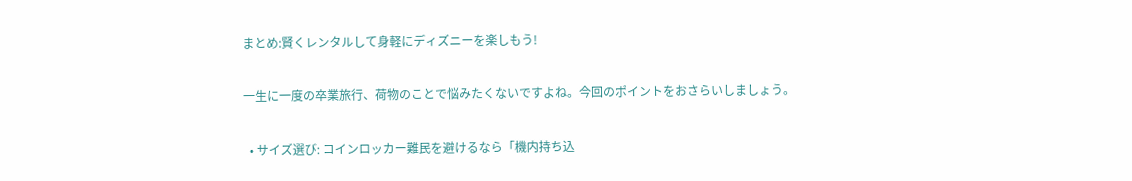まとめ:賢くレンタルして身軽にディズニーを楽しもう!

一生に一度の卒業旅行、荷物のことで悩みたくないですよね。今回のポイントをおさらいしましょう。

  • サイズ選び: コインロッカー難民を避けるなら「機内持ち込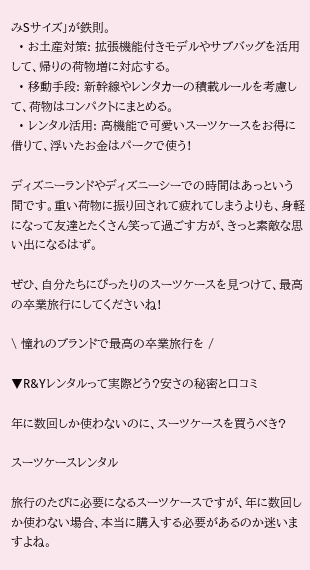みSサイズ」が鉄則。
  • お土産対策: 拡張機能付きモデルやサブバッグを活用して、帰りの荷物増に対応する。
  • 移動手段: 新幹線やレンタカーの積載ルールを考慮して、荷物はコンパクトにまとめる。
  • レンタル活用: 高機能で可愛いスーツケースをお得に借りて、浮いたお金はパークで使う!

ディズニーランドやディズニーシーでの時間はあっという間です。重い荷物に振り回されて疲れてしまうよりも、身軽になって友達とたくさん笑って過ごす方が、きっと素敵な思い出になるはず。

ぜひ、自分たちにぴったりのスーツケースを見つけて、最高の卒業旅行にしてくださいね!

\ 憧れのブランドで最高の卒業旅行を /

▼R&Yレンタルって実際どう?安さの秘密と口コミ

年に数回しか使わないのに、スーツケースを買うべき?

スーツケースレンタル

旅行のたびに必要になるスーツケースですが、年に数回しか使わない場合、本当に購入する必要があるのか迷いますよね。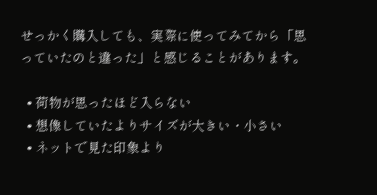せっかく購入しても、実際に使ってみてから「思っていたのと違った」と感じることがあります。

  • 荷物が思ったほど入らない
  • 想像していたよりサイズが大きい・小さい
  • ネットで見た印象より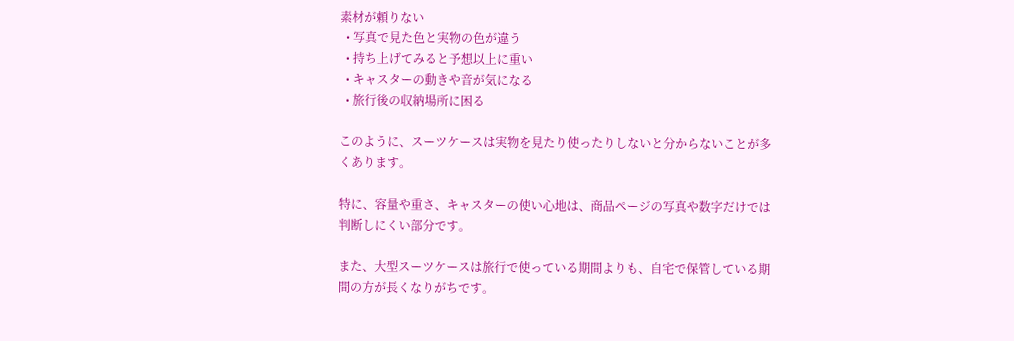素材が頼りない
  • 写真で見た色と実物の色が違う
  • 持ち上げてみると予想以上に重い
  • キャスターの動きや音が気になる
  • 旅行後の収納場所に困る

このように、スーツケースは実物を見たり使ったりしないと分からないことが多くあります。

特に、容量や重さ、キャスターの使い心地は、商品ページの写真や数字だけでは判断しにくい部分です。

また、大型スーツケースは旅行で使っている期間よりも、自宅で保管している期間の方が長くなりがちです。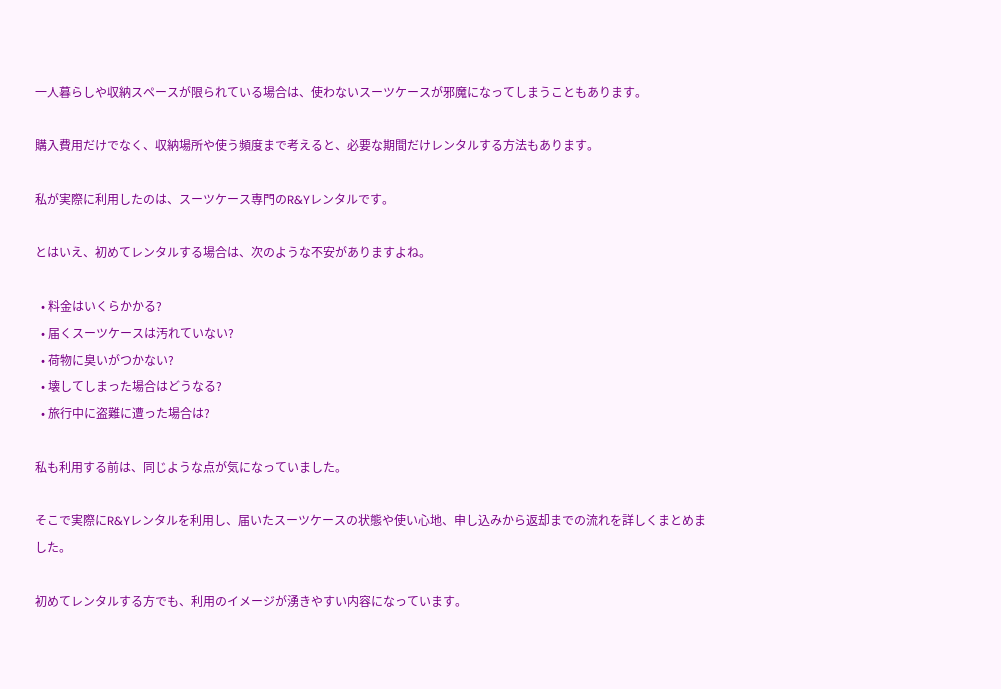一人暮らしや収納スペースが限られている場合は、使わないスーツケースが邪魔になってしまうこともあります。

購入費用だけでなく、収納場所や使う頻度まで考えると、必要な期間だけレンタルする方法もあります。

私が実際に利用したのは、スーツケース専門のR&Yレンタルです。

とはいえ、初めてレンタルする場合は、次のような不安がありますよね。

  • 料金はいくらかかる?
  • 届くスーツケースは汚れていない?
  • 荷物に臭いがつかない?
  • 壊してしまった場合はどうなる?
  • 旅行中に盗難に遭った場合は?

私も利用する前は、同じような点が気になっていました。

そこで実際にR&Yレンタルを利用し、届いたスーツケースの状態や使い心地、申し込みから返却までの流れを詳しくまとめました。

初めてレンタルする方でも、利用のイメージが湧きやすい内容になっています。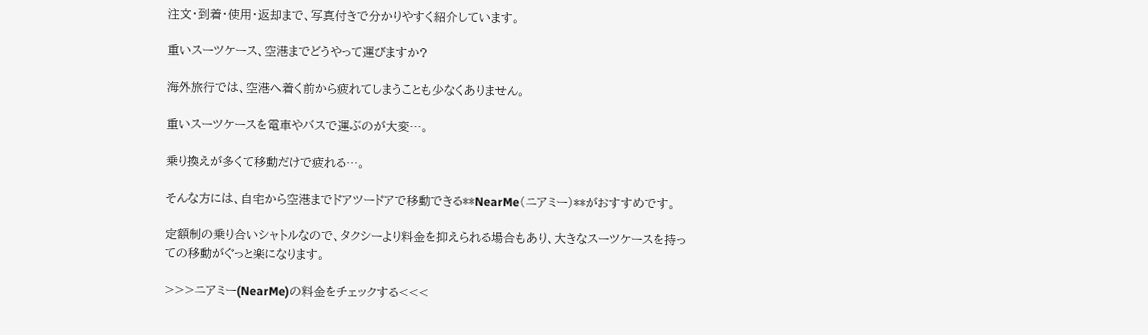注文・到着・使用・返却まで、写真付きで分かりやすく紹介しています。

重いスーツケース、空港までどうやって運びますか?

海外旅行では、空港へ着く前から疲れてしまうことも少なくありません。

重いスーツケースを電車やバスで運ぶのが大変…。

乗り換えが多くて移動だけで疲れる…。

そんな方には、自宅から空港までドアツードアで移動できる**NearMe(ニアミー)**がおすすめです。

定額制の乗り合いシャトルなので、タクシーより料金を抑えられる場合もあり、大きなスーツケースを持っての移動がぐっと楽になります。

>>>ニアミー(NearMe)の料金をチェックする<<<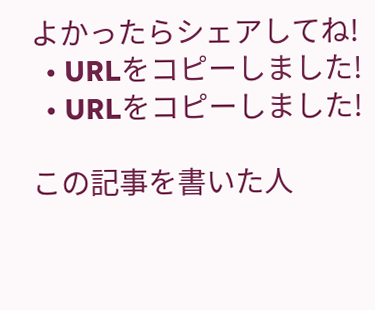よかったらシェアしてね!
  • URLをコピーしました!
  • URLをコピーしました!

この記事を書いた人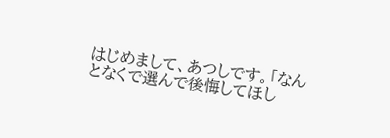はじめまして、あつしです。「なんとなくで選んで後悔してほし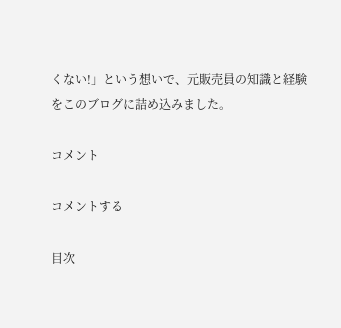くない!」という想いで、元販売員の知識と経験をこのブログに詰め込みました。

コメント

コメントする

目次